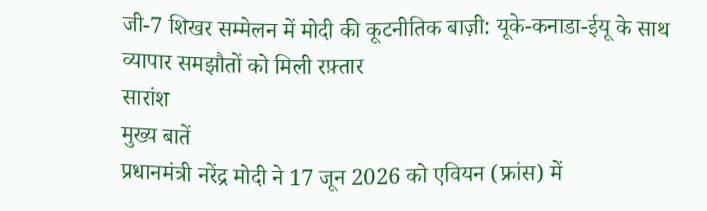जी-7 शिखर सम्मेलन में मोदी की कूटनीतिक बाज़ी: यूके-कनाडा-ईयू के साथ व्यापार समझौतों को मिली रफ़्तार
सारांश
मुख्य बातें
प्रधानमंत्री नरेंद्र मोदी ने 17 जून 2026 को एवियन (फ्रांस) में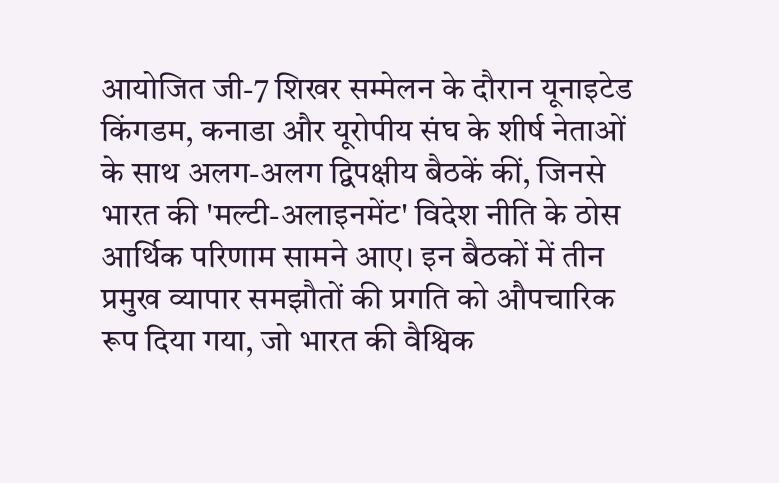आयोजित जी-7 शिखर सम्मेलन के दौरान यूनाइटेड किंगडम, कनाडा और यूरोपीय संघ के शीर्ष नेताओं के साथ अलग-अलग द्विपक्षीय बैठकें कीं, जिनसे भारत की 'मल्टी-अलाइनमेंट' विदेश नीति के ठोस आर्थिक परिणाम सामने आए। इन बैठकों में तीन प्रमुख व्यापार समझौतों की प्रगति को औपचारिक रूप दिया गया, जो भारत की वैश्विक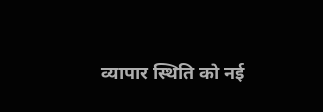व्यापार स्थिति को नई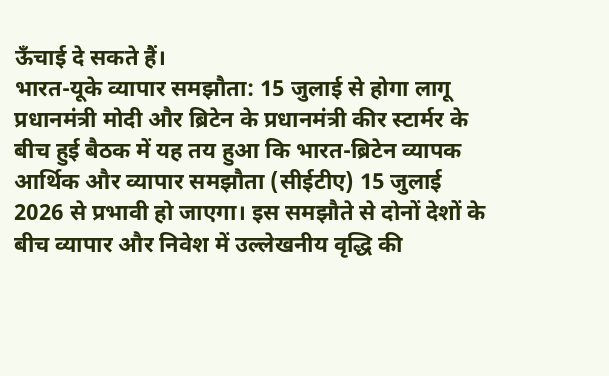ऊँचाई दे सकते हैं।
भारत-यूके व्यापार समझौता: 15 जुलाई से होगा लागू
प्रधानमंत्री मोदी और ब्रिटेन के प्रधानमंत्री कीर स्टार्मर के बीच हुई बैठक में यह तय हुआ कि भारत-ब्रिटेन व्यापक आर्थिक और व्यापार समझौता (सीईटीए) 15 जुलाई 2026 से प्रभावी हो जाएगा। इस समझौते से दोनों देशों के बीच व्यापार और निवेश में उल्लेखनीय वृद्धि की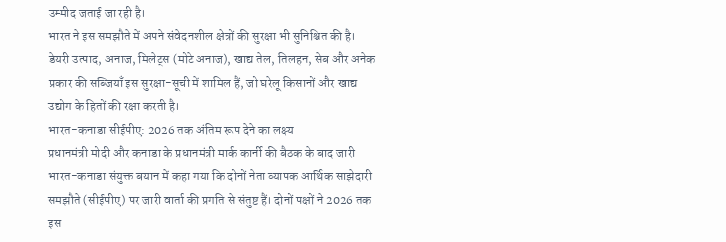उम्मीद जताई जा रही है।
भारत ने इस समझौते में अपने संवेदनशील क्षेत्रों की सुरक्षा भी सुनिश्चित की है। डेयरी उत्पाद, अनाज, मिलेट्स (मोटे अनाज), खाद्य तेल, तिलहन, सेब और अनेक प्रकार की सब्जियाँ इस सुरक्षा-सूची में शामिल हैं, जो घरेलू किसानों और खाद्य उद्योग के हितों की रक्षा करती है।
भारत-कनाडा सीईपीए: 2026 तक अंतिम रूप देने का लक्ष्य
प्रधानमंत्री मोदी और कनाडा के प्रधानमंत्री मार्क कार्नी की बैठक के बाद जारी भारत-कनाडा संयुक्त बयान में कहा गया कि दोनों नेता व्यापक आर्थिक साझेदारी समझौते (सीईपीए) पर जारी वार्ता की प्रगति से संतुष्ट हैं। दोनों पक्षों ने 2026 तक इस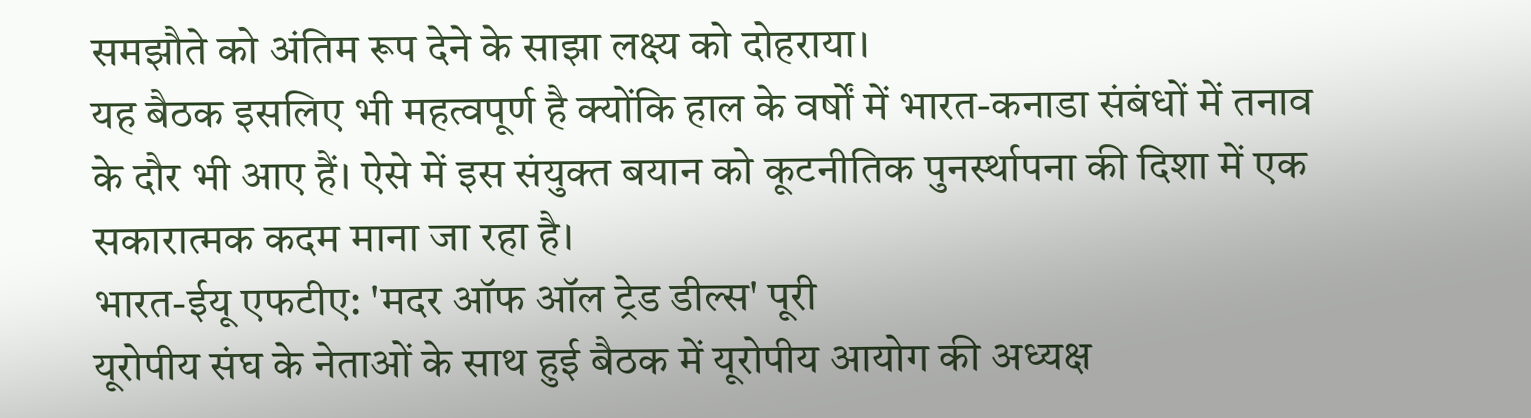समझौते को अंतिम रूप देने के साझा लक्ष्य को दोहराया।
यह बैठक इसलिए भी महत्वपूर्ण है क्योंकि हाल के वर्षों में भारत-कनाडा संबंधों में तनाव के दौर भी आए हैं। ऐसे में इस संयुक्त बयान को कूटनीतिक पुनर्स्थापना की दिशा में एक सकारात्मक कदम माना जा रहा है।
भारत-ईयू एफटीए: 'मदर ऑफ ऑल ट्रेड डील्स' पूरी
यूरोपीय संघ के नेताओं के साथ हुई बैठक में यूरोपीय आयोग की अध्यक्ष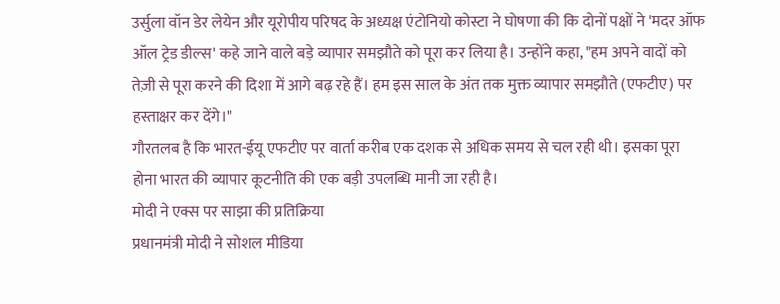उर्सुला वॉन डेर लेयेन और यूरोपीय परिषद के अध्यक्ष एंटोनियो कोस्टा ने घोषणा की कि दोनों पक्षों ने 'मदर ऑफ ऑल ट्रेड डील्स' कहे जाने वाले बड़े व्यापार समझौते को पूरा कर लिया है। उन्होंने कहा, "हम अपने वादों को तेज़ी से पूरा करने की दिशा में आगे बढ़ रहे हैं। हम इस साल के अंत तक मुक्त व्यापार समझौते (एफटीए) पर हस्ताक्षर कर देंगे।"
गौरतलब है कि भारत-ईयू एफटीए पर वार्ता करीब एक दशक से अधिक समय से चल रही थी। इसका पूरा होना भारत की व्यापार कूटनीति की एक बड़ी उपलब्धि मानी जा रही है।
मोदी ने एक्स पर साझा की प्रतिक्रिया
प्रधानमंत्री मोदी ने सोशल मीडिया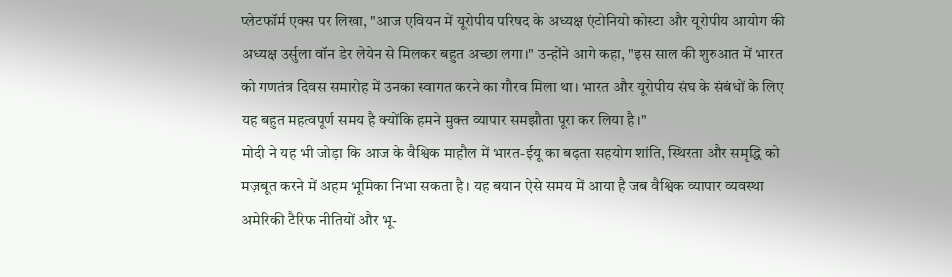प्लेटफॉर्म एक्स पर लिखा, "आज एवियन में यूरोपीय परिषद के अध्यक्ष एंटोनियो कोस्टा और यूरोपीय आयोग की अध्यक्ष उर्सुला वॉन डेर लेयेन से मिलकर बहुत अच्छा लगा।" उन्होंने आगे कहा, "इस साल की शुरुआत में भारत को गणतंत्र दिवस समारोह में उनका स्वागत करने का गौरव मिला था। भारत और यूरोपीय संघ के संबंधों के लिए यह बहुत महत्वपूर्ण समय है क्योंकि हमने मुक्त व्यापार समझौता पूरा कर लिया है।"
मोदी ने यह भी जोड़ा कि आज के वैश्विक माहौल में भारत-ईयू का बढ़ता सहयोग शांति, स्थिरता और समृद्धि को मज़बूत करने में अहम भूमिका निभा सकता है। यह बयान ऐसे समय में आया है जब वैश्विक व्यापार व्यवस्था अमेरिकी टैरिफ नीतियों और भू-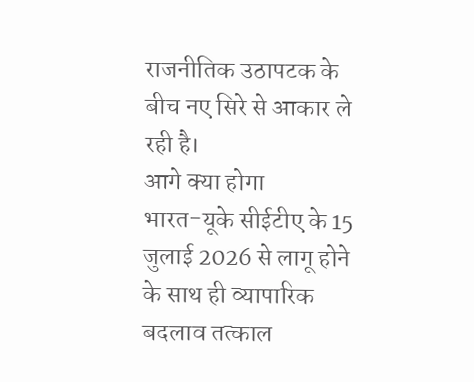राजनीतिक उठापटक के बीच नए सिरे से आकार ले रही है।
आगे क्या होगा
भारत-यूके सीईटीए के 15 जुलाई 2026 से लागू होने के साथ ही व्यापारिक बदलाव तत्काल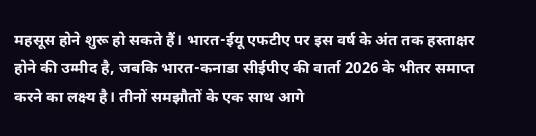महसूस होने शुरू हो सकते हैं। भारत-ईयू एफटीए पर इस वर्ष के अंत तक हस्ताक्षर होने की उम्मीद है, जबकि भारत-कनाडा सीईपीए की वार्ता 2026 के भीतर समाप्त करने का लक्ष्य है। तीनों समझौतों के एक साथ आगे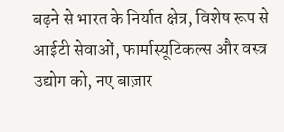बढ़ने से भारत के निर्यात क्षेत्र, विशेष रूप से आईटी सेवाओं, फार्मास्यूटिकल्स और वस्त्र उद्योग को, नए बाज़ार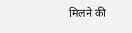मिलने की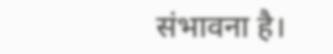संभावना है।